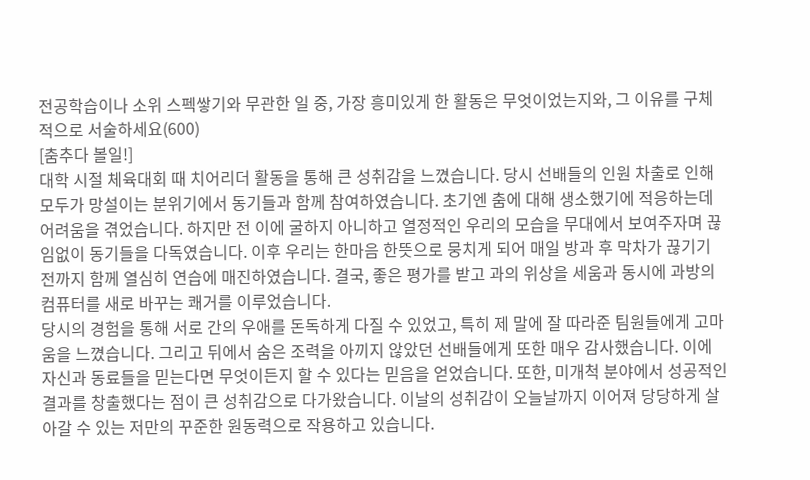전공학습이나 소위 스펙쌓기와 무관한 일 중, 가장 흥미있게 한 활동은 무엇이었는지와, 그 이유를 구체적으로 서술하세요(600)
[춤추다 볼일!]
대학 시절 체육대회 때 치어리더 활동을 통해 큰 성취감을 느꼈습니다. 당시 선배들의 인원 차출로 인해 모두가 망설이는 분위기에서 동기들과 함께 참여하였습니다. 초기엔 춤에 대해 생소했기에 적응하는데 어려움을 겪었습니다. 하지만 전 이에 굴하지 아니하고 열정적인 우리의 모습을 무대에서 보여주자며 끊임없이 동기들을 다독였습니다. 이후 우리는 한마음 한뜻으로 뭉치게 되어 매일 방과 후 막차가 끊기기 전까지 함께 열심히 연습에 매진하였습니다. 결국, 좋은 평가를 받고 과의 위상을 세움과 동시에 과방의 컴퓨터를 새로 바꾸는 쾌거를 이루었습니다.
당시의 경험을 통해 서로 간의 우애를 돈독하게 다질 수 있었고, 특히 제 말에 잘 따라준 팀원들에게 고마움을 느꼈습니다. 그리고 뒤에서 숨은 조력을 아끼지 않았던 선배들에게 또한 매우 감사했습니다. 이에 자신과 동료들을 믿는다면 무엇이든지 할 수 있다는 믿음을 얻었습니다. 또한, 미개척 분야에서 성공적인 결과를 창출했다는 점이 큰 성취감으로 다가왔습니다. 이날의 성취감이 오늘날까지 이어져 당당하게 살아갈 수 있는 저만의 꾸준한 원동력으로 작용하고 있습니다.